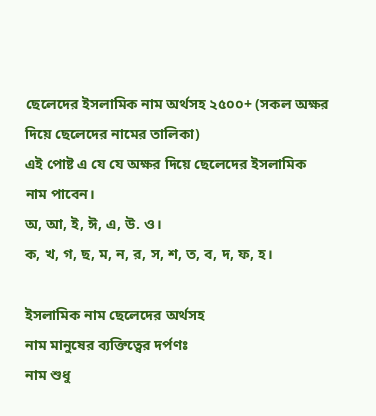ছেলেদের ইসলামিক নাম অর্থসহ ২৫০০+ (সকল অক্ষর দিয়ে ছেলেদের নামের তালিকা)
এই পোষ্ট এ যে যে অক্ষর দিয়ে ছেলেদের ইসলামিক নাম পাবেন।
অ, আ, ই, ঈ, এ, উ. ও।
ক, খ, গ, ছ, ম, ন, র, স, শ, ত, ব, দ, ফ, হ।

ইসলামিক নাম ছেলেদের অর্থসহ
নাম মানুষের ব্যক্তিত্বের দর্পণঃ
নাম শুধু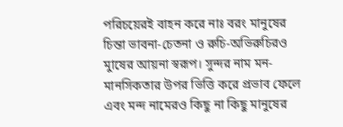পরিচয়েরই বাহন করে নাঃ বরং মানুষের চিন্তা ভাবনা-চেতনা ও রুচি-অভিরুচিরও মাুষের আয়না স্বরূপ। সুন্দর নাম মন-মানসিকতার উপর ভিত্তি করে প্রভাব ফেলে এবং মন্দ নামেরও কিছু না কিছু মানুষের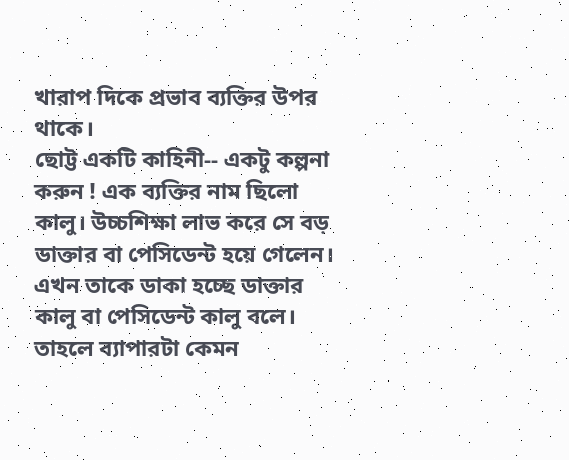খারাপ দিকে প্রভাব ব্যক্তির উপর থাকে।
ছোট্ট একটি কাহিনী-- একটু কল্পনা করুন ! এক ব্যক্তির নাম ছিলো কালু। উচ্চশিক্ষা লাভ করে সে বড় ডাক্তার বা পেসিডেন্ট হয়ে গেলেন। এখন তাকে ডাকা হচ্ছে ডাক্তার কালু বা পেসিডেন্ট কালু বলে। তাহলে ব্যাপারটা কেমন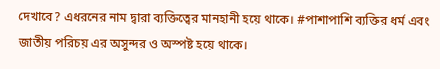দেখাবে? এধরনের নাম দ্বারা ব্যক্তিত্বের মানহানী হয়ে থাকে। #পাশাপাশি ব্যক্তির ধর্ম এবং জাতীয় পরিচয় এর অসুন্দর ও অস্পষ্ট হয়ে থাকে।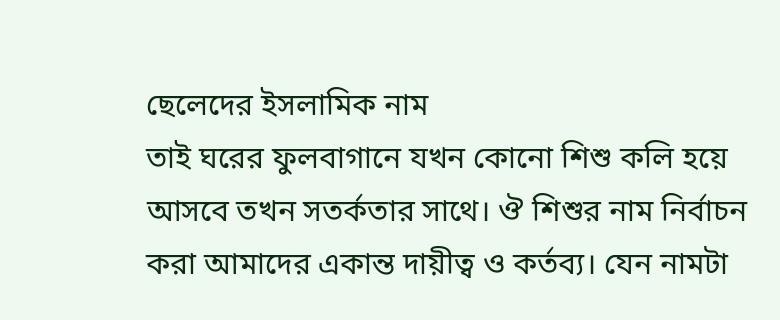ছেলেদের ইসলামিক নাম
তাই ঘরের ফুলবাগানে যখন কোনো শিশু কলি হয়ে আসবে তখন সতর্কতার সাথে। ঔ শিশুর নাম নির্বাচন করা আমাদের একান্ত দায়ীত্ব ও কর্তব্য। যেন নামটা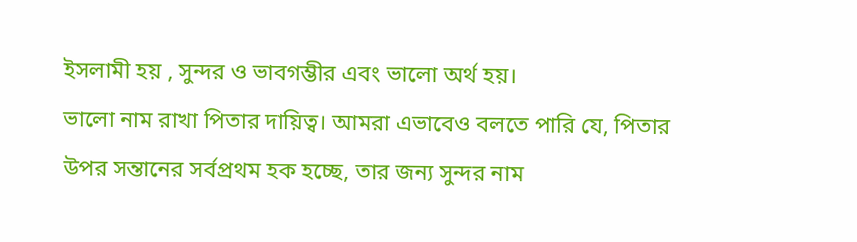ইসলামী হয় , সুন্দর ও ভাবগম্ভীর এবং ভালো অর্থ হয়।
ভালো নাম রাখা পিতার দায়িত্ব। আমরা এভাবেও বলতে পারি যে, পিতার উপর সন্তানের সর্বপ্রথম হক হচ্ছে, তার জন্য সুন্দর নাম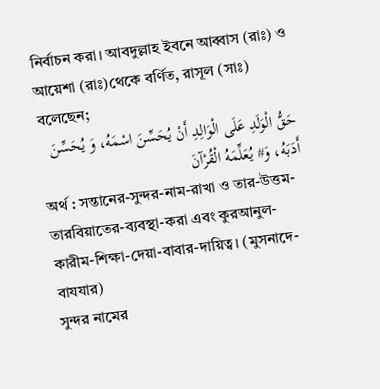নির্বাচন করা। আবদুল্লাহ ইবনে আব্বাস (রাঃ) ও আয়েশা (রাঃ)থেকে বর্ণিত, রাসূল (সাঃ) বলেছেন;
حَقُّ الْوَلَدِ عَلَى الْوَالِدِ أَنْ يُحَسِّنَ اسْمَهُ، وَ يُحَسِّنَ أَدَبَهُ، وَ# يُعَلِّمَهُ الْقُرْآنَ
অর্থ : সন্তানের-সুন্দর-নাম-রাখা ও তার-উত্তম-তারবিয়াতের-ব্যবস্থা-করা এবং কুরআনুল-কারীম-শিক্ষা-দেয়া-বাবার-দায়িত্ব। (মুসনাদে-বাযযার)
সুন্দর নামের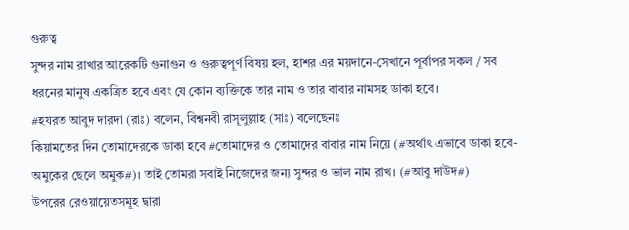গুরুত্ব
সুন্দর নাম রাখার আরেকটি গুনাগুন ও গুরুত্বপূর্ণ বিষয় হল, হাশর এর ময়দানে-সেখানে পূর্বাপর সকল / সব ধরনের মানুষ একত্রিত হবে এবং যে কোন ব্যক্তিকে তার নাম ও তার বাবার নামসহ ডাকা হবে।
#হযরত আবুদ দারদা (রাঃ) বলেন, বিশ্বনবী রাসূলুল্লাহ (সাঃ) বলেছেনঃ
কিয়ামতের দিন তোমাদেরকে ডাকা হবে #তোমাদের ও তোমাদের বাবার নাম নিয়ে (#অর্থাৎ এভাবে ডাকা হবে-অমুকের ছেলে অমুক#)। তাই তোমরা সবাই নিজেদের জন্য সুন্দর ও ভাল নাম রাখ। (#আবু দাউদ#)
উপরের রেওয়ায়েতসমূহ দ্বারা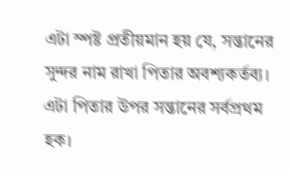এটা স্পষ্ট প্রতীয়মান হয় যে, সন্তানের সুন্দর নাম রাখা পিতার অবশ্যকর্তব্য। এটা পিতার উপর সন্তানের সর্বপ্রথম হক।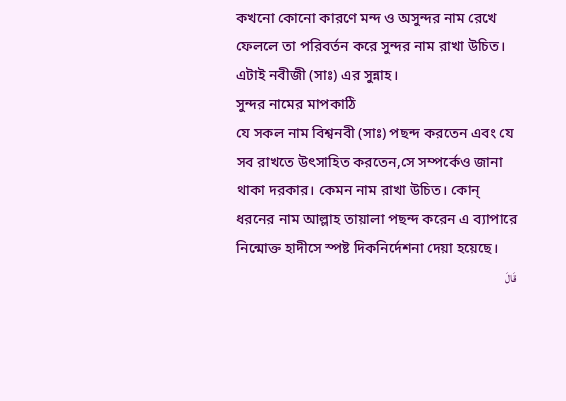কখনো কোনো কারণে মন্দ ও অসুন্দর নাম রেখে ফেললে তা পরিবর্তন করে সুন্দর নাম রাখা উচিত। এটাই নবীজী (সাঃ) এর সুন্নাহ।
সুন্দর নামের মাপকাঠি
যে সকল নাম বিশ্বনবী (সাঃ) পছন্দ করতেন এবং যে সব রাখতে উৎসাহিত করতেন,সে সম্পর্কেও জানা থাকা দরকার। কেমন নাম রাখা উচিত। কোন্ ধরনের নাম আল্লাহ তায়ালা পছন্দ করেন এ ব্যাপারে নিন্মোক্ত হাদীসে স্পষ্ট দিকনির্দেশনা দেয়া হয়েছে।
قَالَ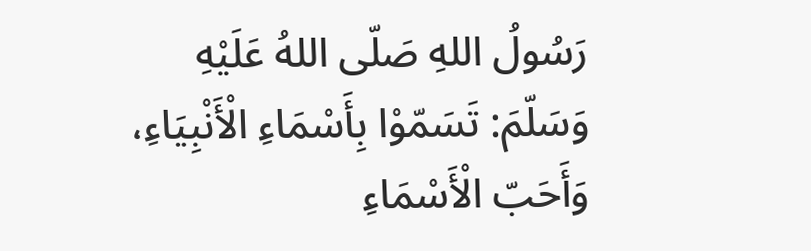رَسُولُ اللهِ صَلّى اللهُ عَلَيْهِ وَسَلّمَ: تَسَمّوْا بِأَسْمَاءِ الْأَنْبِيَاءِ، وَأَحَبّ الْأَسْمَاءِ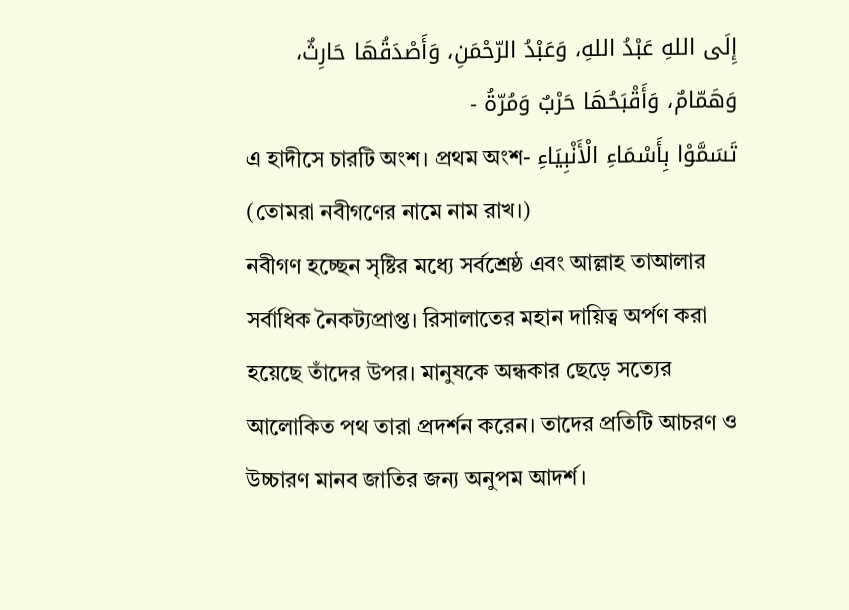إِلَى اللهِ عَبْدُ اللهِ، وَعَبْدُ الرّحْمَنِ، وَأَصْدَقُهَا حَارِثٌ، وَهَمّامٌ، وَأَقْبَحُهَا حَرْبٌ وَمُرّةُ -
এ হাদীসে চারটি অংশ। প্রথম অংশ- تَسَمَّوْا بِأَسْمَاءِ الْأَنْبِيَاءِ
(তোমরা নবীগণের নামে নাম রাখ।)
নবীগণ হচ্ছেন সৃষ্টির মধ্যে সর্বশ্রেষ্ঠ এবং আল্লাহ তাআলার সর্বাধিক নৈকট্যপ্রাপ্ত। রিসালাতের মহান দায়িত্ব অর্পণ করা হয়েছে তাঁদের উপর। মানুষকে অন্ধকার ছেড়ে সত্যের আলোকিত পথ তারা প্রদর্শন করেন। তাদের প্রতিটি আচরণ ও উচ্চারণ মানব জাতির জন্য অনুপম আদর্শ।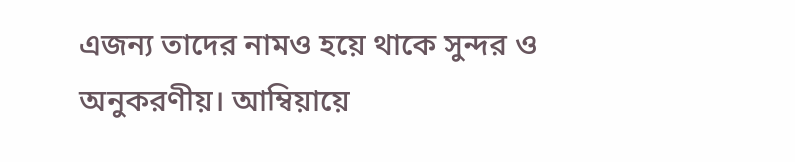এজন্য তাদের নামও হয়ে থাকে সুন্দর ও অনুকরণীয়। আম্বিয়ায়ে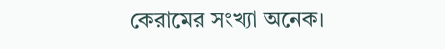কেরামের সংখ্যা অনেক।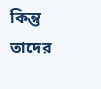কিন্তু তাদের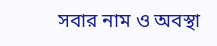সবার নাম ও অবস্থা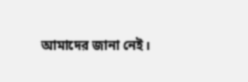আমাদের জানা নেই।